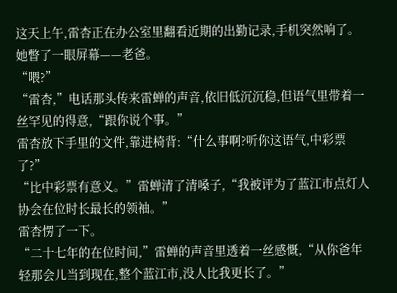这天上午,雷杏正在办公室里翻看近期的出勤记录,手机突然响了。
她瞥了一眼屏幕——老爸。
“喂?”
“雷杏,”电话那头传来雷蝉的声音,依旧低沉沉稳,但语气里带着一丝罕见的得意,“跟你说个事。”
雷杏放下手里的文件,靠进椅背:“什么事啊?听你这语气,中彩票了?”
“比中彩票有意义。”雷蝉清了清嗓子,“我被评为了蓝江市点灯人协会在位时长最长的领袖。”
雷杏愣了一下。
“二十七年的在位时间,”雷蝉的声音里透着一丝感慨,“从你爸年轻那会儿当到现在,整个蓝江市,没人比我更长了。”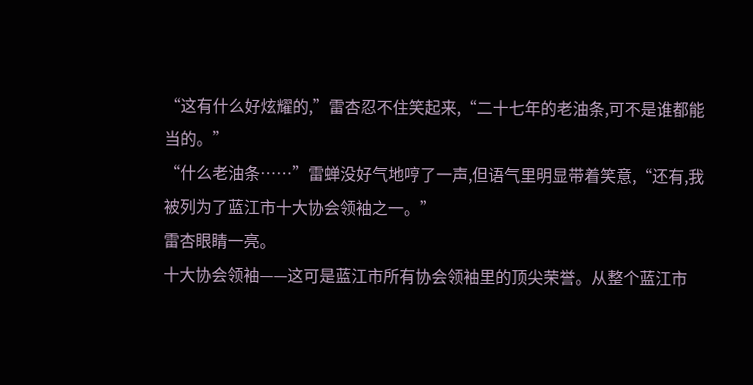“这有什么好炫耀的,”雷杏忍不住笑起来,“二十七年的老油条,可不是谁都能当的。”
“什么老油条……”雷蝉没好气地哼了一声,但语气里明显带着笑意,“还有,我被列为了蓝江市十大协会领袖之一。”
雷杏眼睛一亮。
十大协会领袖——这可是蓝江市所有协会领袖里的顶尖荣誉。从整个蓝江市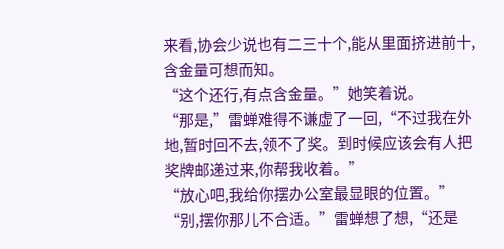来看,协会少说也有二三十个,能从里面挤进前十,含金量可想而知。
“这个还行,有点含金量。”她笑着说。
“那是,”雷蝉难得不谦虚了一回,“不过我在外地,暂时回不去,领不了奖。到时候应该会有人把奖牌邮递过来,你帮我收着。”
“放心吧,我给你摆办公室最显眼的位置。”
“别,摆你那儿不合适。”雷蝉想了想,“还是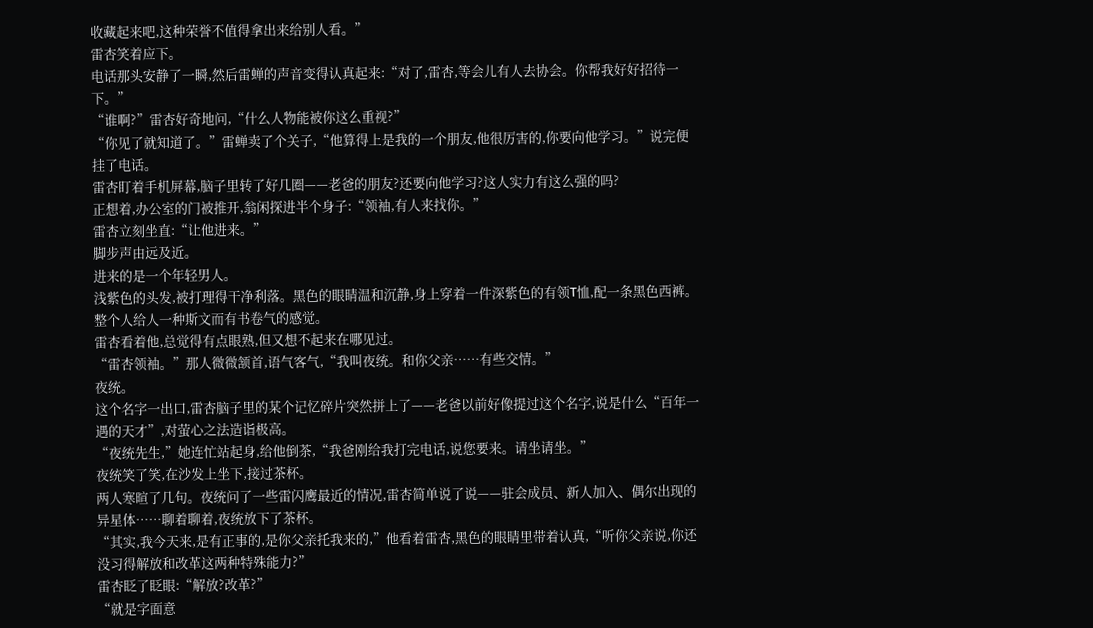收藏起来吧,这种荣誉不值得拿出来给别人看。”
雷杏笑着应下。
电话那头安静了一瞬,然后雷蝉的声音变得认真起来:“对了,雷杏,等会儿有人去协会。你帮我好好招待一下。”
“谁啊?”雷杏好奇地问,“什么人物能被你这么重视?”
“你见了就知道了。”雷蝉卖了个关子,“他算得上是我的一个朋友,他很厉害的,你要向他学习。”说完便挂了电话。
雷杏盯着手机屏幕,脑子里转了好几圈——老爸的朋友?还要向他学习?这人实力有这么强的吗?
正想着,办公室的门被推开,翁闲探进半个身子:“领袖,有人来找你。”
雷杏立刻坐直:“让他进来。”
脚步声由远及近。
进来的是一个年轻男人。
浅紫色的头发,被打理得干净利落。黑色的眼睛温和沉静,身上穿着一件深紫色的有领T恤,配一条黑色西裤。整个人给人一种斯文而有书卷气的感觉。
雷杏看着他,总觉得有点眼熟,但又想不起来在哪见过。
“雷杏领袖。”那人微微颔首,语气客气,“我叫夜统。和你父亲……有些交情。”
夜统。
这个名字一出口,雷杏脑子里的某个记忆碎片突然拼上了——老爸以前好像提过这个名字,说是什么“百年一遇的天才”,对萤心之法造诣极高。
“夜统先生,”她连忙站起身,给他倒茶,“我爸刚给我打完电话,说您要来。请坐请坐。”
夜统笑了笑,在沙发上坐下,接过茶杯。
两人寒暄了几句。夜统问了一些雷闪鹰最近的情况,雷杏简单说了说——驻会成员、新人加入、偶尔出现的异星体……聊着聊着,夜统放下了茶杯。
“其实,我今天来,是有正事的,是你父亲托我来的,”他看着雷杏,黑色的眼睛里带着认真,“听你父亲说,你还没习得解放和改革这两种特殊能力?”
雷杏眨了眨眼:“解放?改革?”
“就是字面意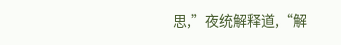思,”夜统解释道,“解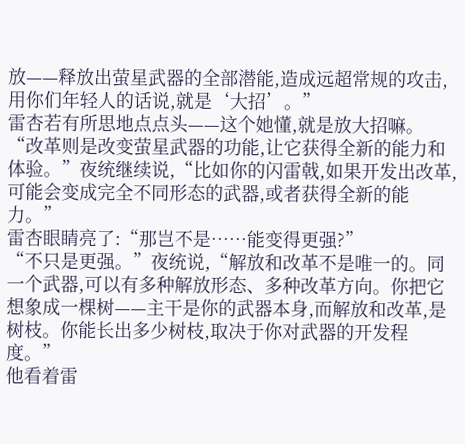放——释放出萤星武器的全部潜能,造成远超常规的攻击,用你们年轻人的话说,就是‘大招’。”
雷杏若有所思地点点头——这个她懂,就是放大招嘛。
“改革则是改变萤星武器的功能,让它获得全新的能力和体验。”夜统继续说,“比如你的闪雷戟,如果开发出改革,可能会变成完全不同形态的武器,或者获得全新的能力。”
雷杏眼睛亮了:“那岂不是……能变得更强?”
“不只是更强。”夜统说,“解放和改革不是唯一的。同一个武器,可以有多种解放形态、多种改革方向。你把它想象成一棵树——主干是你的武器本身,而解放和改革,是树枝。你能长出多少树枝,取决于你对武器的开发程度。”
他看着雷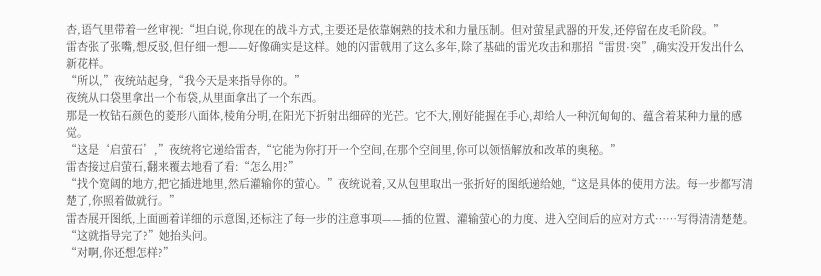杏,语气里带着一丝审视:“坦白说,你现在的战斗方式,主要还是依靠娴熟的技术和力量压制。但对萤星武器的开发,还停留在皮毛阶段。”
雷杏张了张嘴,想反驳,但仔细一想——好像确实是这样。她的闪雷戟用了这么多年,除了基础的雷光攻击和那招“雷贯·突”,确实没开发出什么新花样。
“所以,”夜统站起身,“我今天是来指导你的。”
夜统从口袋里拿出一个布袋,从里面拿出了一个东西。
那是一枚钻石颜色的菱形八面体,棱角分明,在阳光下折射出细碎的光芒。它不大,刚好能握在手心,却给人一种沉甸甸的、蕴含着某种力量的感觉。
“这是‘启萤石’,”夜统将它递给雷杏,“它能为你打开一个空间,在那个空间里,你可以领悟解放和改革的奥秘。”
雷杏接过启萤石,翻来覆去地看了看:“怎么用?”
“找个宽阔的地方,把它插进地里,然后灌输你的萤心。”夜统说着,又从包里取出一张折好的图纸递给她,“这是具体的使用方法。每一步都写清楚了,你照着做就行。”
雷杏展开图纸,上面画着详细的示意图,还标注了每一步的注意事项——插的位置、灌输萤心的力度、进入空间后的应对方式……写得清清楚楚。
“这就指导完了?”她抬头问。
“对啊,你还想怎样?”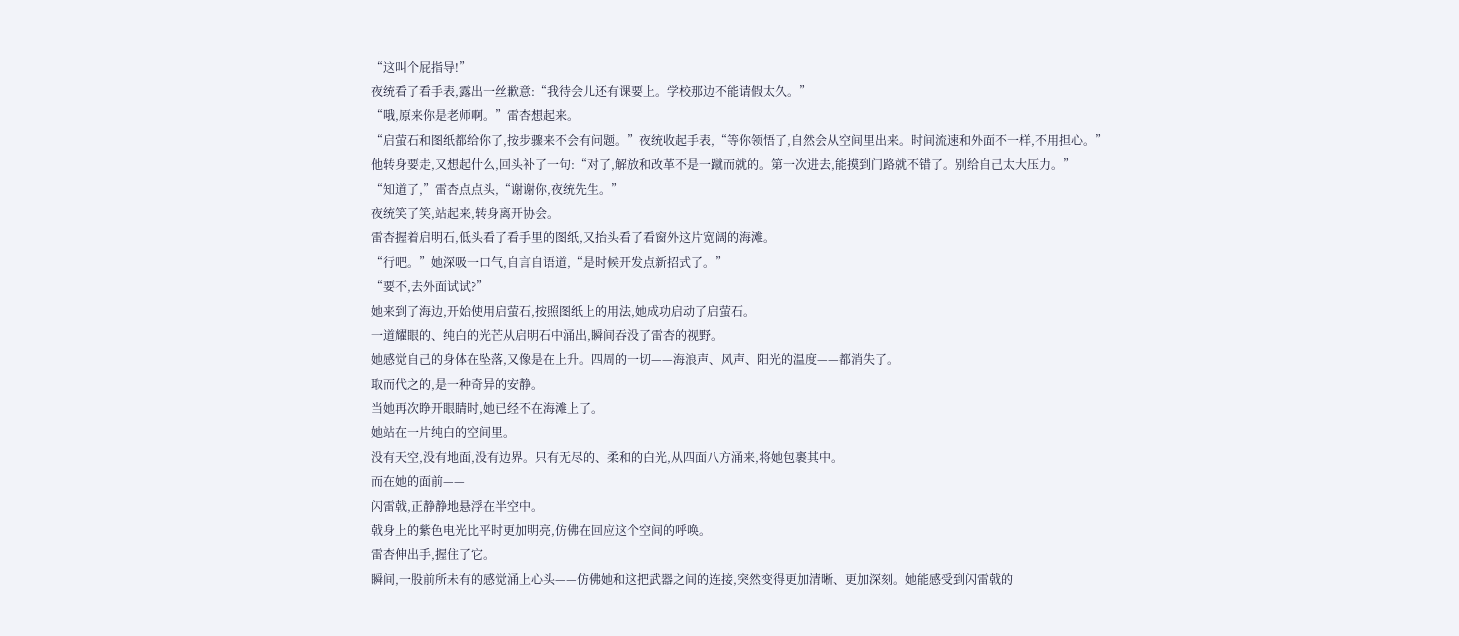“这叫个屁指导!”
夜统看了看手表,露出一丝歉意:“我待会儿还有课要上。学校那边不能请假太久。”
“哦,原来你是老师啊。”雷杏想起来。
“启萤石和图纸都给你了,按步骤来不会有问题。”夜统收起手表,“等你领悟了,自然会从空间里出来。时间流速和外面不一样,不用担心。”
他转身要走,又想起什么,回头补了一句:“对了,解放和改革不是一蹴而就的。第一次进去,能摸到门路就不错了。别给自己太大压力。”
“知道了,”雷杏点点头,“谢谢你,夜统先生。”
夜统笑了笑,站起来,转身离开协会。
雷杏握着启明石,低头看了看手里的图纸,又抬头看了看窗外这片宽阔的海滩。
“行吧。”她深吸一口气,自言自语道,“是时候开发点新招式了。”
“要不,去外面试试?”
她来到了海边,开始使用启萤石,按照图纸上的用法,她成功启动了启萤石。
一道耀眼的、纯白的光芒从启明石中涌出,瞬间吞没了雷杏的视野。
她感觉自己的身体在坠落,又像是在上升。四周的一切——海浪声、风声、阳光的温度——都消失了。
取而代之的,是一种奇异的安静。
当她再次睁开眼睛时,她已经不在海滩上了。
她站在一片纯白的空间里。
没有天空,没有地面,没有边界。只有无尽的、柔和的白光,从四面八方涌来,将她包裹其中。
而在她的面前——
闪雷戟,正静静地悬浮在半空中。
戟身上的紫色电光比平时更加明亮,仿佛在回应这个空间的呼唤。
雷杏伸出手,握住了它。
瞬间,一股前所未有的感觉涌上心头——仿佛她和这把武器之间的连接,突然变得更加清晰、更加深刻。她能感受到闪雷戟的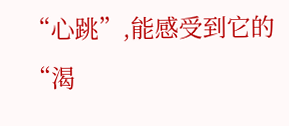“心跳”,能感受到它的“渴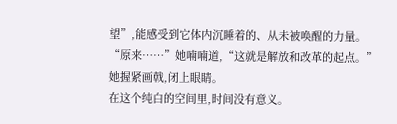望”,能感受到它体内沉睡着的、从未被唤醒的力量。
“原来……”她喃喃道,“这就是解放和改革的起点。”
她握紧画戟,闭上眼睛。
在这个纯白的空间里,时间没有意义。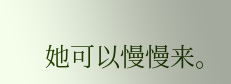她可以慢慢来。